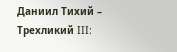Даниил Тихий – Трехликий III: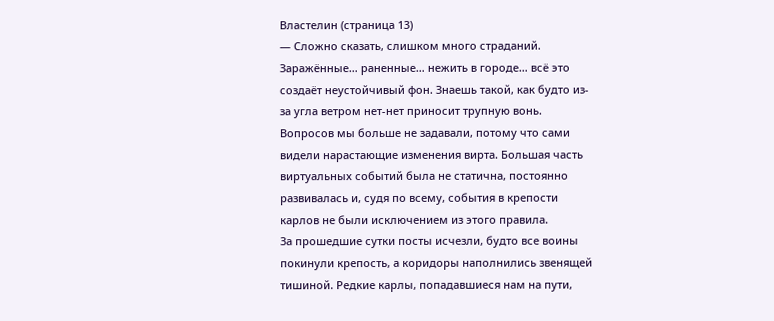Властелин (страница 13)
— Сложно сказать, слишком много страданий. Заражённые… раненные… нежить в городе… всё это создаёт неустойчивый фон. Знаешь такой, как будто из-за угла ветром нет-нет приносит трупную вонь.
Вопросов мы больше не задавали, потому что сами видели нарастающие изменения вирта. Большая часть виртуальных событий была не статична, постоянно развивалась и, судя по всему, события в крепости карлов не были исключением из этого правила.
За прошедшие сутки посты исчезли, будто все воины покинули крепость, а коридоры наполнились звенящей тишиной. Редкие карлы, попадавшиеся нам на пути,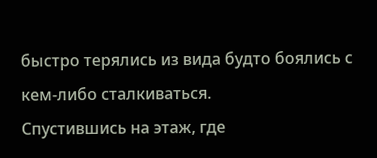быстро терялись из вида будто боялись с кем-либо сталкиваться.
Спустившись на этаж, где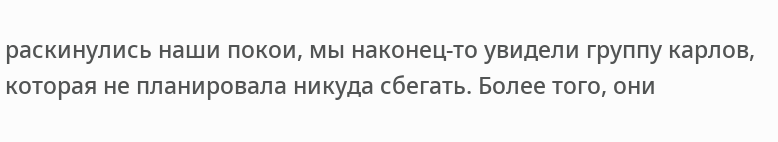раскинулись наши покои, мы наконец-то увидели группу карлов, которая не планировала никуда сбегать. Более того, они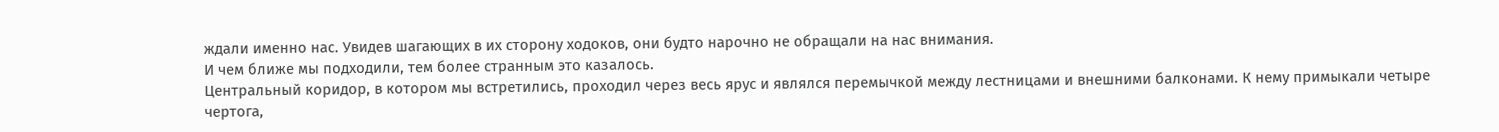ждали именно нас. Увидев шагающих в их сторону ходоков, они будто нарочно не обращали на нас внимания.
И чем ближе мы подходили, тем более странным это казалось.
Центральный коридор, в котором мы встретились, проходил через весь ярус и являлся перемычкой между лестницами и внешними балконами. К нему примыкали четыре чертога,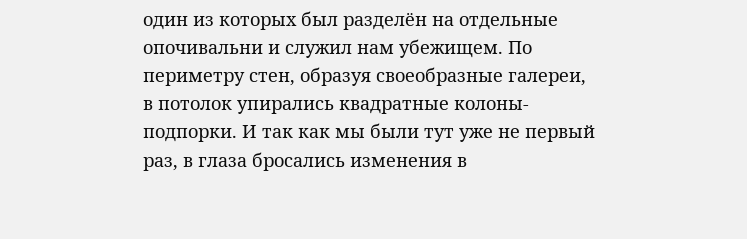один из которых был разделён на отдельные опочивальни и служил нам убежищем. По периметру стен, образуя своеобразные галереи, в потолок упирались квадратные колоны-подпорки. И так как мы были тут уже не первый раз, в глаза бросались изменения в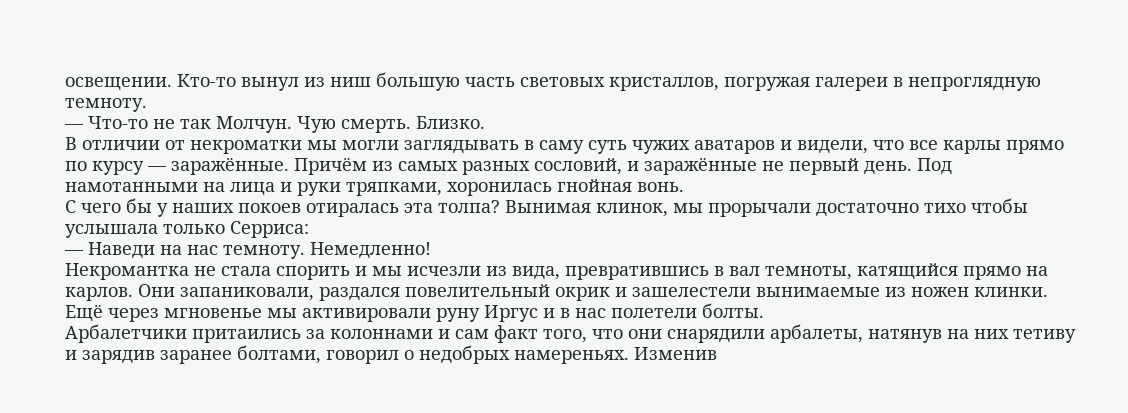освещении. Кто-то вынул из ниш большую часть световых кристаллов, погружая галереи в непроглядную темноту.
— Что-то не так Молчун. Чую смерть. Близко.
В отличии от некроматки мы могли заглядывать в саму суть чужих аватаров и видели, что все карлы прямо по курсу — заражённые. Причём из самых разных сословий, и заражённые не первый день. Под намотанными на лица и руки тряпками, хоронилась гнойная вонь.
С чего бы у наших покоев отиралась эта толпа? Вынимая клинок, мы прорычали достаточно тихо чтобы услышала только Серриса:
— Наведи на нас темноту. Немедленно!
Некромантка не стала спорить и мы исчезли из вида, превратившись в вал темноты, катящийся прямо на карлов. Они запаниковали, раздался повелительный окрик и зашелестели вынимаемые из ножен клинки.
Ещё через мгновенье мы активировали руну Иргус и в нас полетели болты.
Арбалетчики притаились за колоннами и сам факт того, что они снарядили арбалеты, натянув на них тетиву и зарядив заранее болтами, говорил о недобрых намереньях. Изменив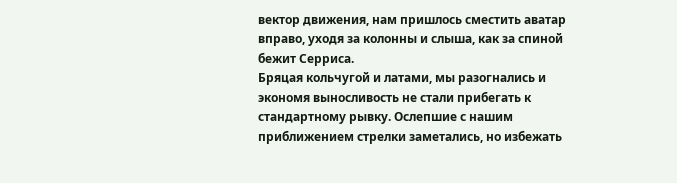вектор движения, нам пришлось сместить аватар вправо, уходя за колонны и слыша, как за спиной бежит Серриса.
Бряцая кольчугой и латами, мы разогнались и экономя выносливость не стали прибегать к стандартному рывку. Ослепшие с нашим приближением стрелки заметались, но избежать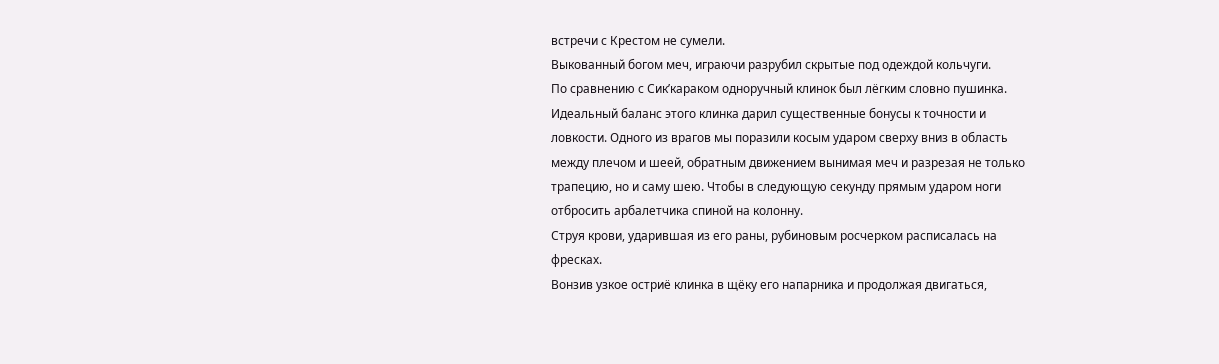встречи с Крестом не сумели.
Выкованный богом меч, играючи разрубил скрытые под одеждой кольчуги.
По сравнению с Сик’караком одноручный клинок был лёгким словно пушинка. Идеальный баланс этого клинка дарил существенные бонусы к точности и ловкости. Одного из врагов мы поразили косым ударом сверху вниз в область между плечом и шеей, обратным движением вынимая меч и разрезая не только трапецию, но и саму шею. Чтобы в следующую секунду прямым ударом ноги отбросить арбалетчика спиной на колонну.
Струя крови, ударившая из его раны, рубиновым росчерком расписалась на фресках.
Вонзив узкое остриё клинка в щёку его напарника и продолжая двигаться,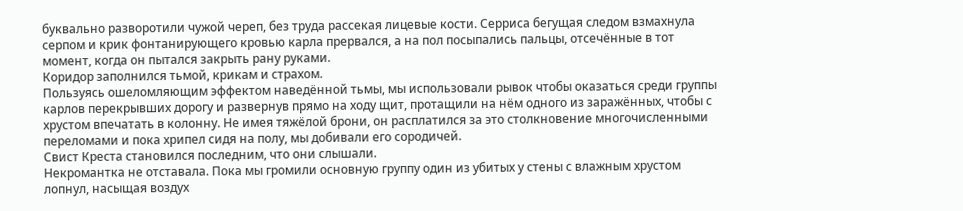буквально разворотили чужой череп, без труда рассекая лицевые кости. Серриса бегущая следом взмахнула серпом и крик фонтанирующего кровью карла прервался, а на пол посыпались пальцы, отсечённые в тот момент, когда он пытался закрыть рану руками.
Коридор заполнился тьмой, крикам и страхом.
Пользуясь ошеломляющим эффектом наведённой тьмы, мы использовали рывок чтобы оказаться среди группы карлов перекрывших дорогу и развернув прямо на ходу щит, протащили на нём одного из заражённых, чтобы с хрустом впечатать в колонну. Не имея тяжёлой брони, он расплатился за это столкновение многочисленными переломами и пока хрипел сидя на полу, мы добивали его сородичей.
Свист Креста становился последним, что они слышали.
Некромантка не отставала. Пока мы громили основную группу один из убитых у стены с влажным хрустом лопнул, насыщая воздух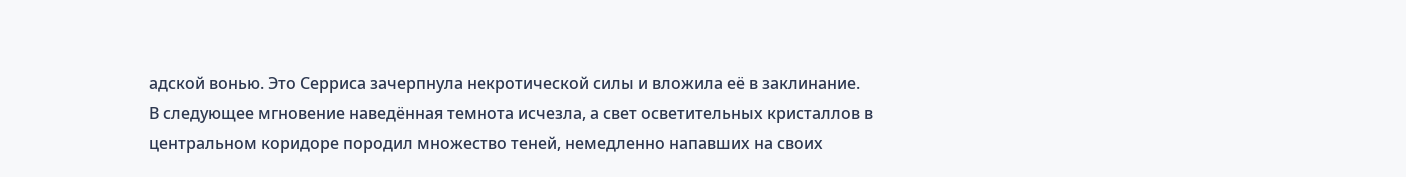адской вонью. Это Серриса зачерпнула некротической силы и вложила её в заклинание.
В следующее мгновение наведённая темнота исчезла, а свет осветительных кристаллов в центральном коридоре породил множество теней, немедленно напавших на своих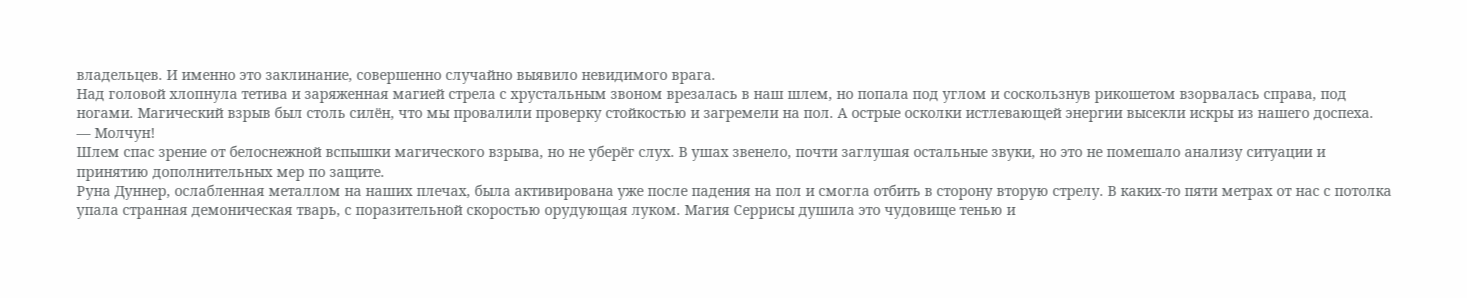владельцев. И именно это заклинание, совершенно случайно выявило невидимого врага.
Над головой хлопнула тетива и заряженная магией стрела с хрустальным звоном врезалась в наш шлем, но попала под углом и соскользнув рикошетом взорвалась справа, под ногами. Магический взрыв был столь силён, что мы провалили проверку стойкостью и загремели на пол. А острые осколки истлевающей энергии высекли искры из нашего доспеха.
— Молчун!
Шлем спас зрение от белоснежной вспышки магического взрыва, но не уберёг слух. В ушах звенело, почти заглушая остальные звуки, но это не помешало анализу ситуации и принятию дополнительных мер по защите.
Руна Дуннер, ослабленная металлом на наших плечах, была активирована уже после падения на пол и смогла отбить в сторону вторую стрелу. В каких-то пяти метрах от нас с потолка упала странная демоническая тварь, с поразительной скоростью орудующая луком. Магия Серрисы душила это чудовище тенью и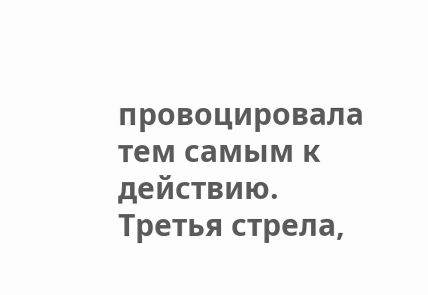провоцировала тем самым к действию.
Третья стрела,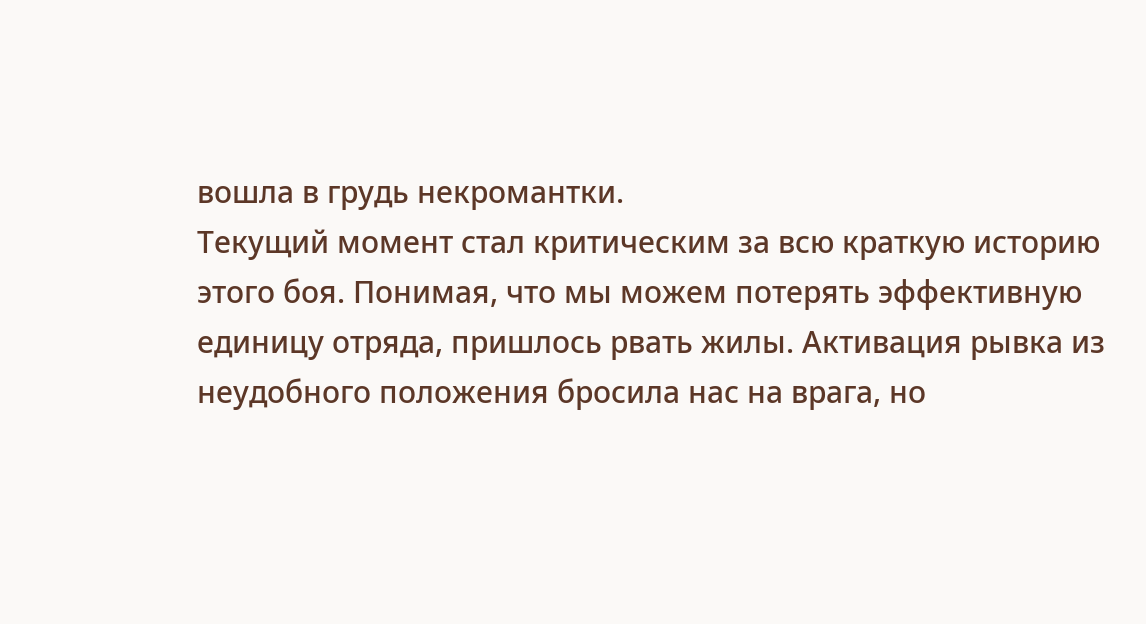вошла в грудь некромантки.
Текущий момент стал критическим за всю краткую историю этого боя. Понимая, что мы можем потерять эффективную единицу отряда, пришлось рвать жилы. Активация рывка из неудобного положения бросила нас на врага, но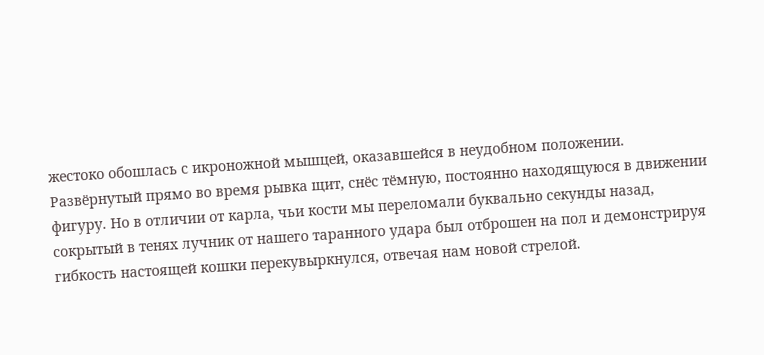жестоко обошлась с икроножной мышцей, оказавшейся в неудобном положении.
Развёрнутый прямо во время рывка щит, снёс тёмную, постоянно находящуюся в движении фигуру. Но в отличии от карла, чьи кости мы переломали буквально секунды назад, сокрытый в тенях лучник от нашего таранного удара был отброшен на пол и демонстрируя гибкость настоящей кошки перекувыркнулся, отвечая нам новой стрелой.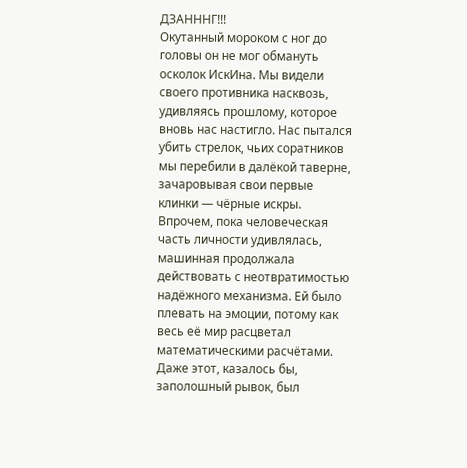ДЗАНННГ!!!
Окутанный мороком с ног до головы он не мог обмануть осколок ИскИна. Мы видели своего противника насквозь, удивляясь прошлому, которое вновь нас настигло. Нас пытался убить стрелок, чьих соратников мы перебили в далёкой таверне, зачаровывая свои первые клинки — чёрные искры.
Впрочем, пока человеческая часть личности удивлялась, машинная продолжала действовать с неотвратимостью надёжного механизма. Ей было плевать на эмоции, потому как весь её мир расцветал математическими расчётами. Даже этот, казалось бы, заполошный рывок, был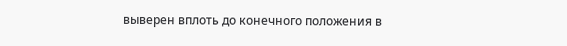выверен вплоть до конечного положения в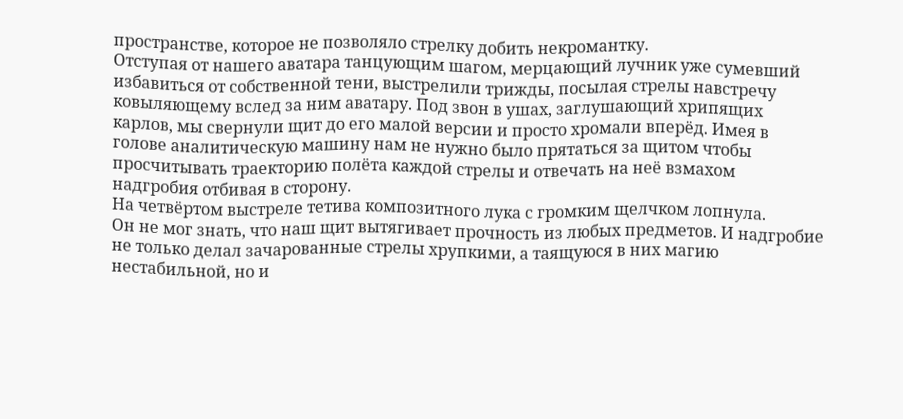пространстве, которое не позволяло стрелку добить некромантку.
Отступая от нашего аватара танцующим шагом, мерцающий лучник уже сумевший избавиться от собственной тени, выстрелили трижды, посылая стрелы навстречу ковыляющему вслед за ним аватару. Под звон в ушах, заглушающий хрипящих карлов, мы свернули щит до его малой версии и просто хромали вперёд. Имея в голове аналитическую машину нам не нужно было прятаться за щитом чтобы просчитывать траекторию полёта каждой стрелы и отвечать на неё взмахом надгробия отбивая в сторону.
На четвёртом выстреле тетива композитного лука с громким щелчком лопнула.
Он не мог знать, что наш щит вытягивает прочность из любых предметов. И надгробие не только делал зачарованные стрелы хрупкими, а таящуюся в них магию нестабильной, но и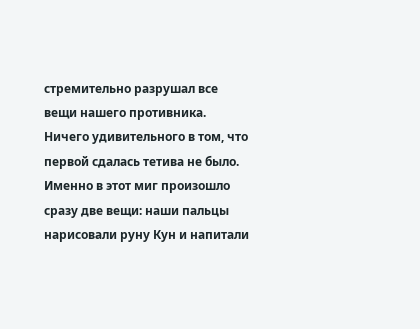стремительно разрушал все вещи нашего противника.
Ничего удивительного в том, что первой сдалась тетива не было.
Именно в этот миг произошло сразу две вещи: наши пальцы нарисовали руну Кун и напитали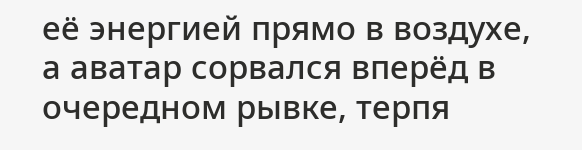её энергией прямо в воздухе, а аватар сорвался вперёд в очередном рывке, терпя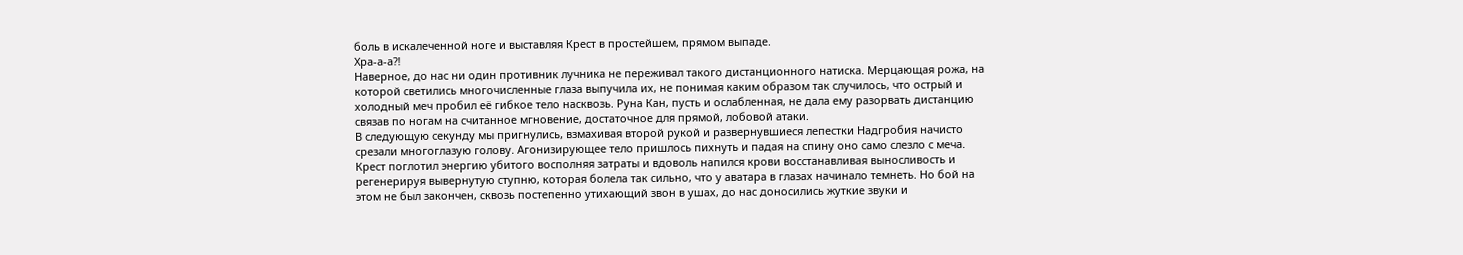боль в искалеченной ноге и выставляя Крест в простейшем, прямом выпаде.
Хра-а-а⁈
Наверное, до нас ни один противник лучника не переживал такого дистанционного натиска. Мерцающая рожа, на которой светились многочисленные глаза выпучила их, не понимая каким образом так случилось, что острый и холодный меч пробил её гибкое тело насквозь. Руна Кан, пусть и ослабленная, не дала ему разорвать дистанцию связав по ногам на считанное мгновение, достаточное для прямой, лобовой атаки.
В следующую секунду мы пригнулись, взмахивая второй рукой и развернувшиеся лепестки Надгробия начисто срезали многоглазую голову. Агонизирующее тело пришлось пихнуть и падая на спину оно само слезло с меча.
Крест поглотил энергию убитого восполняя затраты и вдоволь напился крови восстанавливая выносливость и регенерируя вывернутую ступню, которая болела так сильно, что у аватара в глазах начинало темнеть. Но бой на этом не был закончен, сквозь постепенно утихающий звон в ушах, до нас доносились жуткие звуки и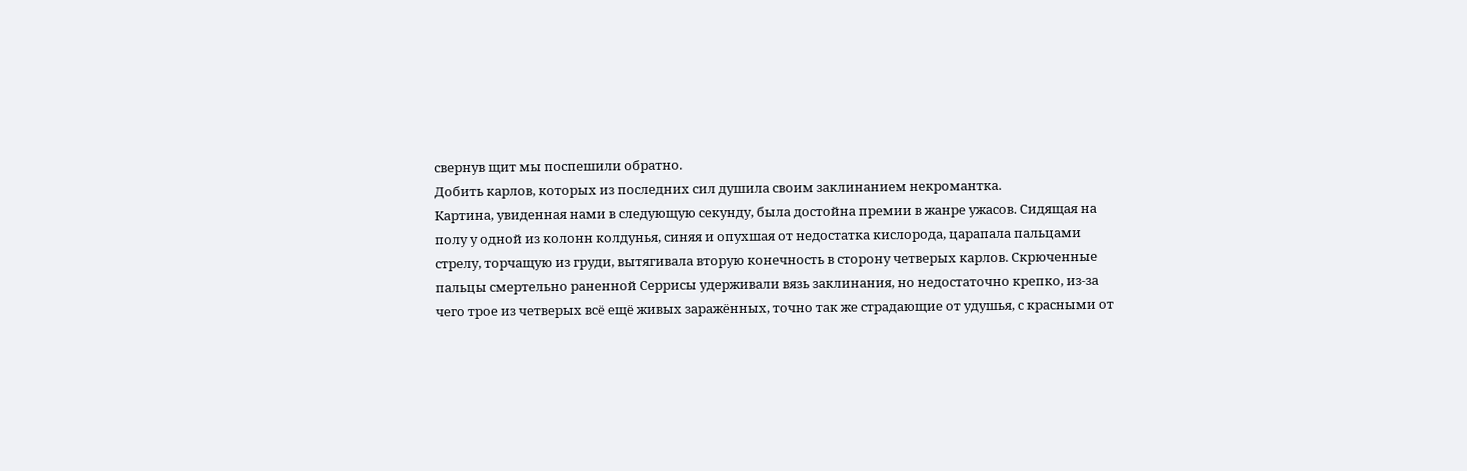свернув щит мы поспешили обратно.
Добить карлов, которых из последних сил душила своим заклинанием некромантка.
Картина, увиденная нами в следующую секунду, была достойна премии в жанре ужасов. Сидящая на полу у одной из колонн колдунья, синяя и опухшая от недостатка кислорода, царапала пальцами стрелу, торчащую из груди, вытягивала вторую конечность в сторону четверых карлов. Скрюченные пальцы смертельно раненной Серрисы удерживали вязь заклинания, но недостаточно крепко, из-за чего трое из четверых всё ещё живых заражённых, точно так же страдающие от удушья, с красными от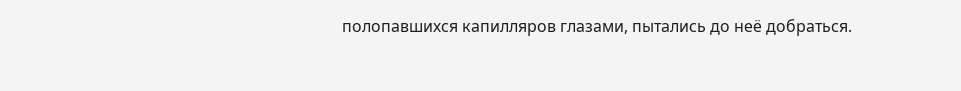полопавшихся капилляров глазами, пытались до неё добраться.